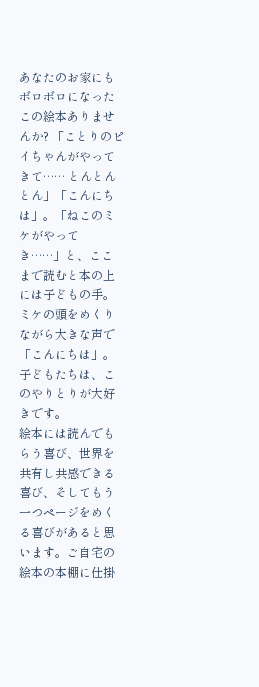あなたのお家にもボロボロになったこの絵本ありませんか? 「ことりのピイちゃんがやってきて…… とんとんとん」「こんにちは」。「ねこのミケがやってき……」と、ここまで読むと本の上には子どもの手。ミケの頭をめくりながら大きな声で「こんにちは」。子どもたちは、このやりとりが大好きです。
絵本には読んでもらう喜び、世界を共有し共感できる喜び、そしてもう一つページをめくる喜びがあると思います。ご自宅の絵本の本棚に仕掛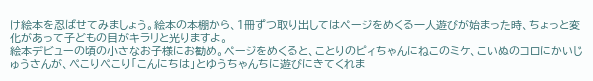け絵本を忍ばせてみましょう。絵本の本棚から、1冊ずつ取り出してはページをめくる一人遊びが始まった時、ちょっと変化があって子どもの目がキラリと光りますよ。
絵本デビューの頃の小さなお子様にお勧め。ページをめくると、ことりのピィちゃんにねこのミケ、こいぬのコロにかいじゅうさんが、ぺこりぺこり「こんにちは」とゆうちゃんちに遊びにきてくれま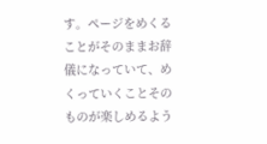す。ページをめくることがそのままお辞儀になっていて、めくっていくことそのものが楽しめるよう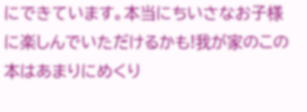にできています。本当にちいさなお子様に楽しんでいただけるかも!我が家のこの本はあまりにめくり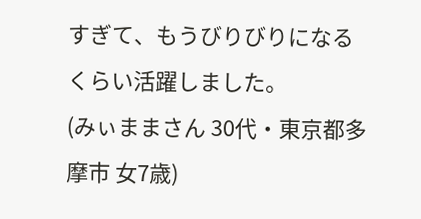すぎて、もうびりびりになるくらい活躍しました。
(みぃままさん 30代・東京都多摩市 女7歳)